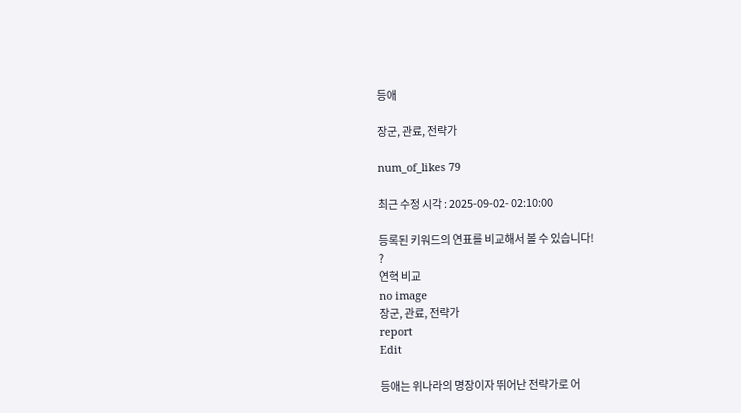등애

장군, 관료, 전략가

num_of_likes 79

최근 수정 시각 : 2025-09-02- 02:10:00

등록된 키워드의 연표를 비교해서 볼 수 있습니다!
?
연혁 비교
no image
장군, 관료, 전략가
report
Edit

등애는 위나라의 명장이자 뛰어난 전략가로 어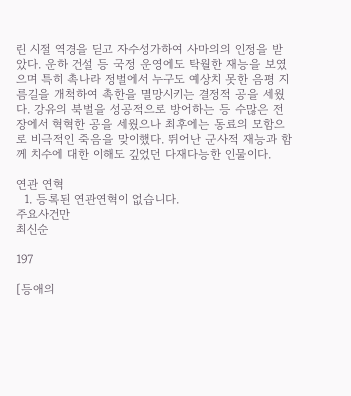린 시절 역경을 딛고 자수성가하여 사마의의 인정을 받았다. 운하 건설 등 국정 운영에도 탁월한 재능을 보였으며 특히 촉나라 정벌에서 누구도 예상치 못한 음평 지름길을 개척하여 촉한을 멸망시키는 결정적 공을 세웠다. 강유의 북벌을 성공적으로 방어하는 등 수많은 전장에서 혁혁한 공을 세웠으나 최후에는 동료의 모함으로 비극적인 죽음을 맞이했다. 뛰어난 군사적 재능과 함께 치수에 대한 이해도 깊었던 다재다능한 인물이다.

연관 연혁
  1. 등록된 연관연혁이 없습니다.
주요사건만
최신순

197

[등애의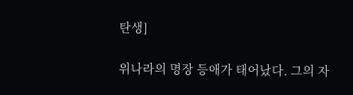탄생]

위나라의 명장 등애가 태어났다. 그의 자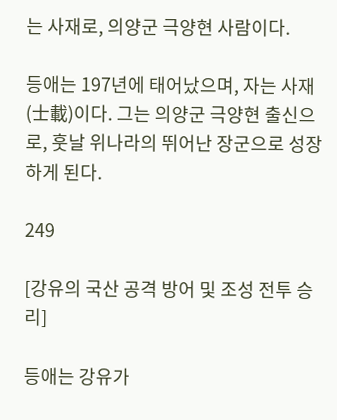는 사재로, 의양군 극양현 사람이다.

등애는 197년에 태어났으며, 자는 사재(士載)이다. 그는 의양군 극양현 출신으로, 훗날 위나라의 뛰어난 장군으로 성장하게 된다.

249

[강유의 국산 공격 방어 및 조성 전투 승리]

등애는 강유가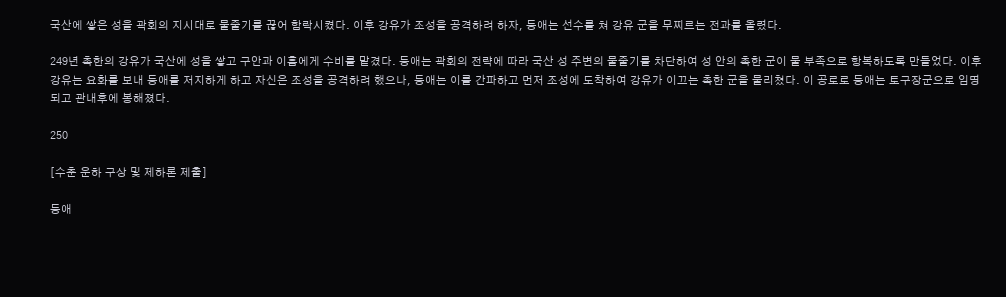국산에 쌓은 성을 곽회의 지시대로 물줄기를 끊어 함락시켰다. 이후 강유가 조성을 공격하려 하자, 등애는 선수를 쳐 강유 군을 무찌르는 전과를 올렸다.

249년 촉한의 강유가 국산에 성을 쌓고 구안과 이흠에게 수비를 맡겼다. 등애는 곽회의 전략에 따라 국산 성 주변의 물줄기를 차단하여 성 안의 촉한 군이 물 부족으로 항복하도록 만들었다. 이후 강유는 요화를 보내 등애를 저지하게 하고 자신은 조성을 공격하려 했으나, 등애는 이를 간파하고 먼저 조성에 도착하여 강유가 이끄는 촉한 군을 물리쳤다. 이 공로로 등애는 토구장군으로 임명되고 관내후에 봉해졌다.

250

[수춘 운하 구상 및 제하론 제출]

등애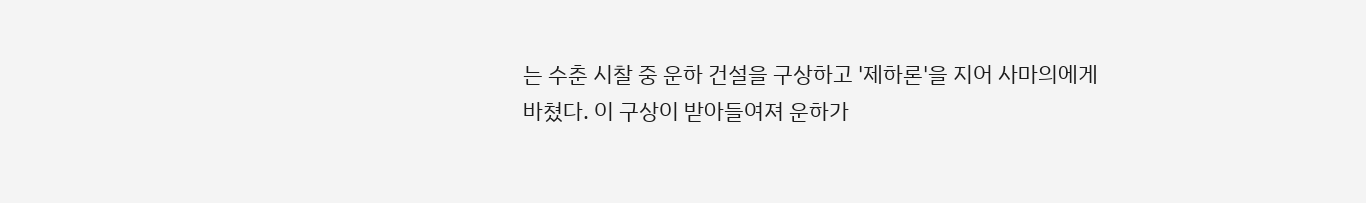는 수춘 시찰 중 운하 건설을 구상하고 '제하론'을 지어 사마의에게 바쳤다. 이 구상이 받아들여져 운하가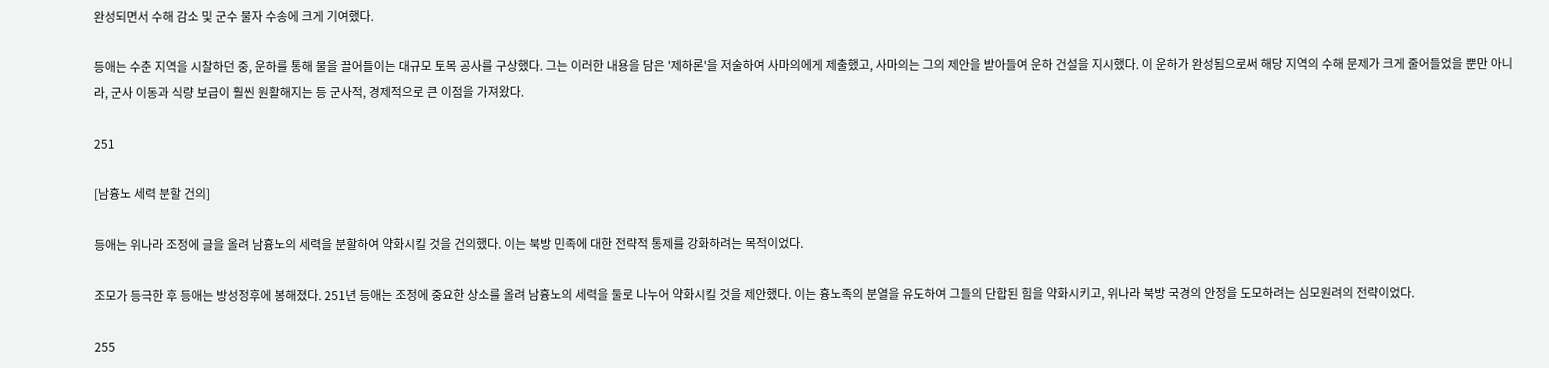완성되면서 수해 감소 및 군수 물자 수송에 크게 기여했다.

등애는 수춘 지역을 시찰하던 중, 운하를 통해 물을 끌어들이는 대규모 토목 공사를 구상했다. 그는 이러한 내용을 담은 '제하론'을 저술하여 사마의에게 제출했고, 사마의는 그의 제안을 받아들여 운하 건설을 지시했다. 이 운하가 완성됨으로써 해당 지역의 수해 문제가 크게 줄어들었을 뿐만 아니라, 군사 이동과 식량 보급이 훨씬 원활해지는 등 군사적, 경제적으로 큰 이점을 가져왔다.

251

[남흉노 세력 분할 건의]

등애는 위나라 조정에 글을 올려 남흉노의 세력을 분할하여 약화시킬 것을 건의했다. 이는 북방 민족에 대한 전략적 통제를 강화하려는 목적이었다.

조모가 등극한 후 등애는 방성정후에 봉해졌다. 251년 등애는 조정에 중요한 상소를 올려 남흉노의 세력을 둘로 나누어 약화시킬 것을 제안했다. 이는 흉노족의 분열을 유도하여 그들의 단합된 힘을 약화시키고, 위나라 북방 국경의 안정을 도모하려는 심모원려의 전략이었다.

255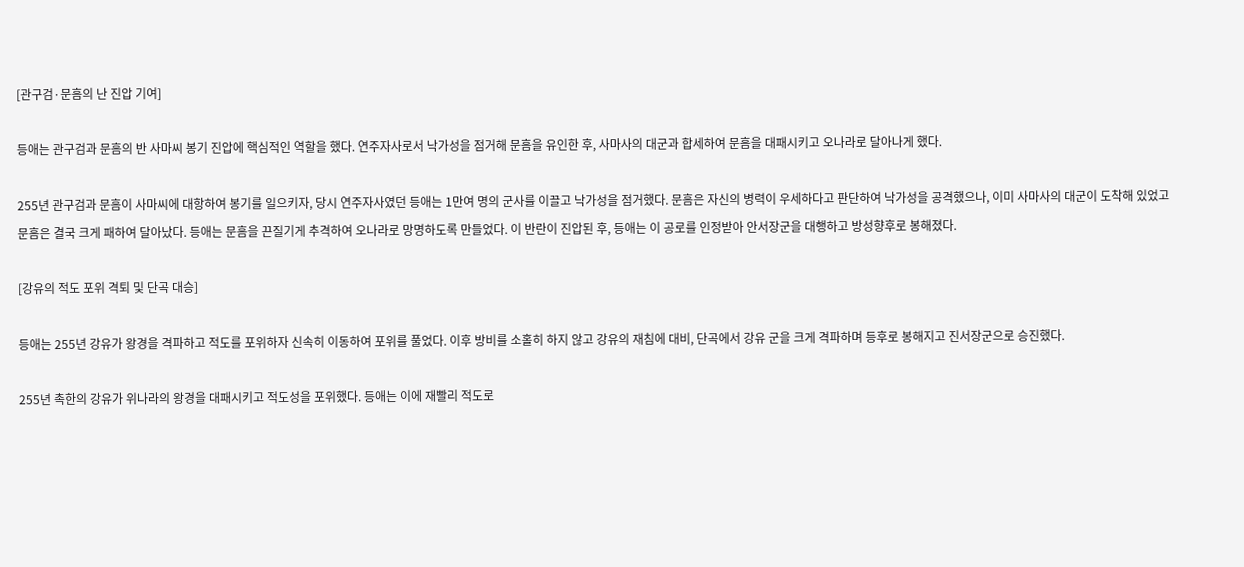[관구검·문흠의 난 진압 기여]

등애는 관구검과 문흠의 반 사마씨 봉기 진압에 핵심적인 역할을 했다. 연주자사로서 낙가성을 점거해 문흠을 유인한 후, 사마사의 대군과 합세하여 문흠을 대패시키고 오나라로 달아나게 했다.

255년 관구검과 문흠이 사마씨에 대항하여 봉기를 일으키자, 당시 연주자사였던 등애는 1만여 명의 군사를 이끌고 낙가성을 점거했다. 문흠은 자신의 병력이 우세하다고 판단하여 낙가성을 공격했으나, 이미 사마사의 대군이 도착해 있었고 문흠은 결국 크게 패하여 달아났다. 등애는 문흠을 끈질기게 추격하여 오나라로 망명하도록 만들었다. 이 반란이 진압된 후, 등애는 이 공로를 인정받아 안서장군을 대행하고 방성향후로 봉해졌다.

[강유의 적도 포위 격퇴 및 단곡 대승]

등애는 255년 강유가 왕경을 격파하고 적도를 포위하자 신속히 이동하여 포위를 풀었다. 이후 방비를 소홀히 하지 않고 강유의 재침에 대비, 단곡에서 강유 군을 크게 격파하며 등후로 봉해지고 진서장군으로 승진했다.

255년 촉한의 강유가 위나라의 왕경을 대패시키고 적도성을 포위했다. 등애는 이에 재빨리 적도로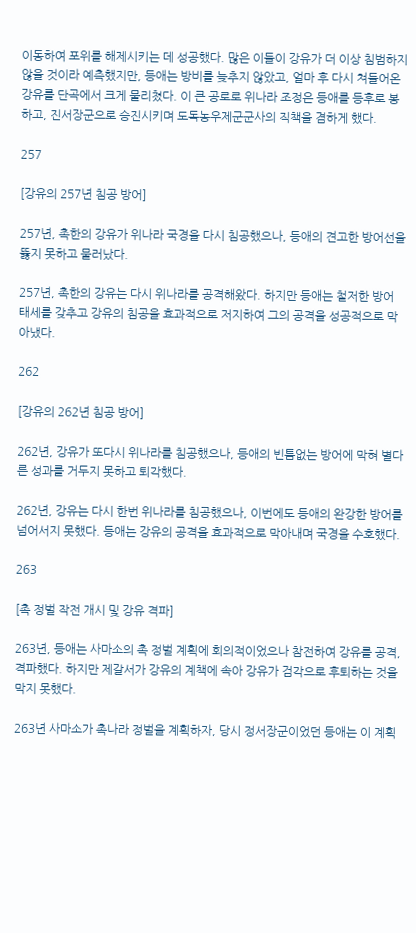이동하여 포위를 해제시키는 데 성공했다. 많은 이들이 강유가 더 이상 침범하지 않을 것이라 예측했지만, 등애는 방비를 늦추지 않았고, 얼마 후 다시 쳐들어온 강유를 단곡에서 크게 물리쳤다. 이 큰 공로로 위나라 조정은 등애를 등후로 봉하고, 진서장군으로 승진시키며 도독농우제군군사의 직책을 겸하게 했다.

257

[강유의 257년 침공 방어]

257년, 촉한의 강유가 위나라 국경을 다시 침공했으나, 등애의 견고한 방어선을 뚫지 못하고 물러났다.

257년, 촉한의 강유는 다시 위나라를 공격해왔다. 하지만 등애는 철저한 방어 태세를 갖추고 강유의 침공을 효과적으로 저지하여 그의 공격을 성공적으로 막아냈다.

262

[강유의 262년 침공 방어]

262년, 강유가 또다시 위나라를 침공했으나, 등애의 빈틈없는 방어에 막혀 별다른 성과를 거두지 못하고 퇴각했다.

262년, 강유는 다시 한번 위나라를 침공했으나, 이번에도 등애의 완강한 방어를 넘어서지 못했다. 등애는 강유의 공격을 효과적으로 막아내며 국경을 수호했다.

263

[촉 정벌 작전 개시 및 강유 격파]

263년, 등애는 사마소의 촉 정벌 계획에 회의적이었으나 참전하여 강유를 공격, 격파했다. 하지만 제갈서가 강유의 계책에 속아 강유가 검각으로 후퇴하는 것을 막지 못했다.

263년 사마소가 촉나라 정벌을 계획하자, 당시 정서장군이었던 등애는 이 계획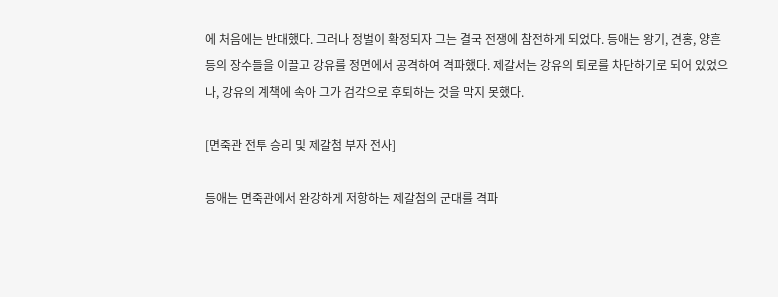에 처음에는 반대했다. 그러나 정벌이 확정되자 그는 결국 전쟁에 참전하게 되었다. 등애는 왕기, 견홍, 양흔 등의 장수들을 이끌고 강유를 정면에서 공격하여 격파했다. 제갈서는 강유의 퇴로를 차단하기로 되어 있었으나, 강유의 계책에 속아 그가 검각으로 후퇴하는 것을 막지 못했다.

[면죽관 전투 승리 및 제갈첨 부자 전사]

등애는 면죽관에서 완강하게 저항하는 제갈첨의 군대를 격파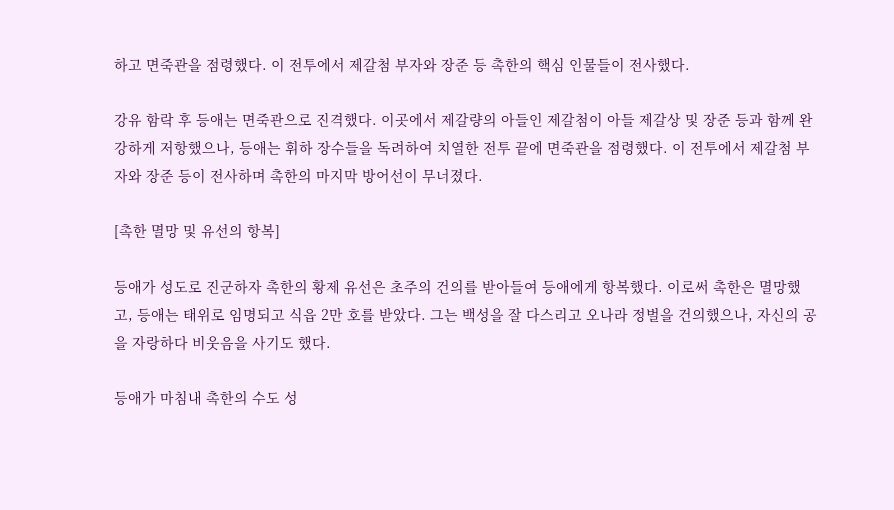하고 면죽관을 점령했다. 이 전투에서 제갈첨 부자와 장준 등 촉한의 핵심 인물들이 전사했다.

강유 함락 후 등애는 면죽관으로 진격했다. 이곳에서 제갈량의 아들인 제갈첨이 아들 제갈상 및 장준 등과 함께 완강하게 저항했으나, 등애는 휘하 장수들을 독려하여 치열한 전투 끝에 면죽관을 점령했다. 이 전투에서 제갈첨 부자와 장준 등이 전사하며 촉한의 마지막 방어선이 무너졌다.

[촉한 멸망 및 유선의 항복]

등애가 성도로 진군하자 촉한의 황제 유선은 초주의 건의를 받아들여 등애에게 항복했다. 이로써 촉한은 멸망했고, 등애는 태위로 임명되고 식읍 2만 호를 받았다. 그는 백성을 잘 다스리고 오나라 정벌을 건의했으나, 자신의 공을 자랑하다 비웃음을 사기도 했다.

등애가 마침내 촉한의 수도 성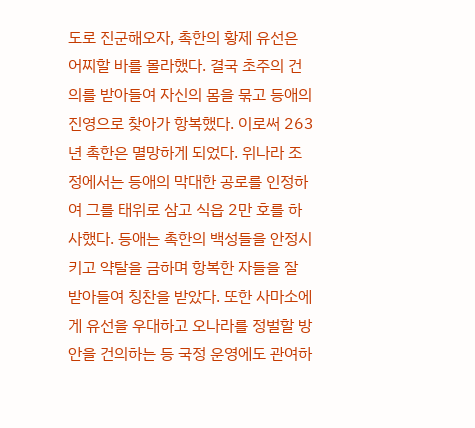도로 진군해오자, 촉한의 황제 유선은 어찌할 바를 몰라했다. 결국 초주의 건의를 받아들여 자신의 몸을 묶고 등애의 진영으로 찾아가 항복했다. 이로써 263년 촉한은 멸망하게 되었다. 위나라 조정에서는 등애의 막대한 공로를 인정하여 그를 태위로 삼고 식읍 2만 호를 하사했다. 등애는 촉한의 백성들을 안정시키고 약탈을 금하며 항복한 자들을 잘 받아들여 칭찬을 받았다. 또한 사마소에게 유선을 우대하고 오나라를 정벌할 방안을 건의하는 등 국정 운영에도 관여하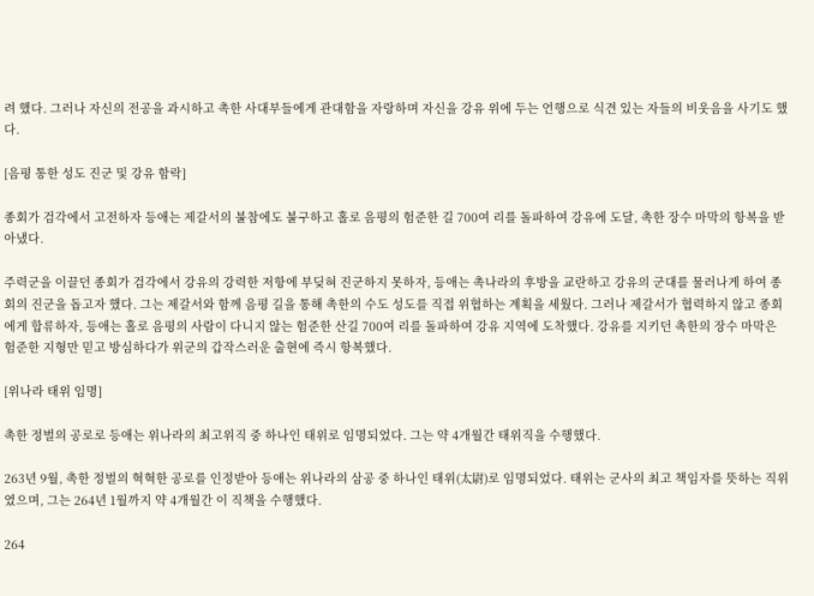려 했다. 그러나 자신의 전공을 과시하고 촉한 사대부들에게 관대함을 자랑하며 자신을 강유 위에 두는 언행으로 식견 있는 자들의 비웃음을 사기도 했다.

[음평 통한 성도 진군 및 강유 함락]

종회가 검각에서 고전하자 등애는 제갈서의 불참에도 불구하고 홀로 음평의 험준한 길 700여 리를 돌파하여 강유에 도달, 촉한 장수 마막의 항복을 받아냈다.

주력군을 이끌던 종회가 검각에서 강유의 강력한 저항에 부딪혀 진군하지 못하자, 등애는 촉나라의 후방을 교란하고 강유의 군대를 물러나게 하여 종회의 진군을 돕고자 했다. 그는 제갈서와 함께 음평 길을 통해 촉한의 수도 성도를 직접 위협하는 계획을 세웠다. 그러나 제갈서가 협력하지 않고 종회에게 합류하자, 등애는 홀로 음평의 사람이 다니지 않는 험준한 산길 700여 리를 돌파하여 강유 지역에 도착했다. 강유를 지키던 촉한의 장수 마막은 험준한 지형만 믿고 방심하다가 위군의 갑작스러운 출현에 즉시 항복했다.

[위나라 태위 임명]

촉한 정벌의 공로로 등애는 위나라의 최고위직 중 하나인 태위로 임명되었다. 그는 약 4개월간 태위직을 수행했다.

263년 9월, 촉한 정벌의 혁혁한 공로를 인정받아 등애는 위나라의 삼공 중 하나인 태위(太尉)로 임명되었다. 태위는 군사의 최고 책임자를 뜻하는 직위였으며, 그는 264년 1월까지 약 4개월간 이 직책을 수행했다.

264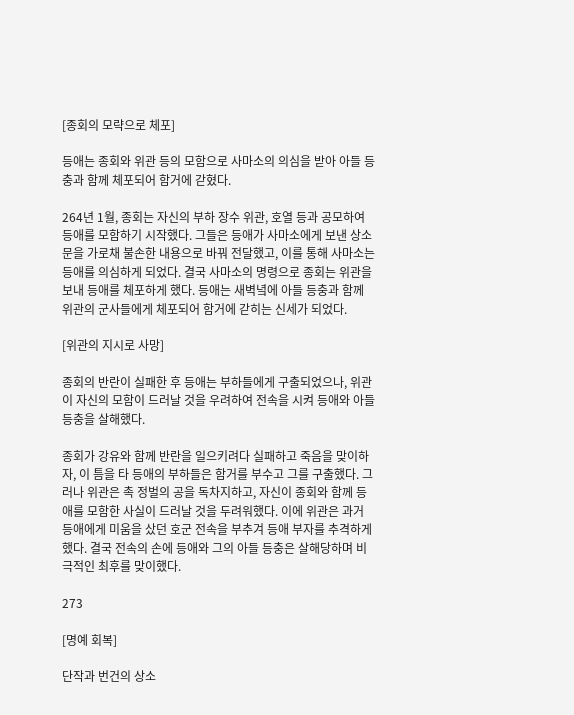[종회의 모략으로 체포]

등애는 종회와 위관 등의 모함으로 사마소의 의심을 받아 아들 등충과 함께 체포되어 함거에 갇혔다.

264년 1월, 종회는 자신의 부하 장수 위관, 호열 등과 공모하여 등애를 모함하기 시작했다. 그들은 등애가 사마소에게 보낸 상소문을 가로채 불손한 내용으로 바꿔 전달했고, 이를 통해 사마소는 등애를 의심하게 되었다. 결국 사마소의 명령으로 종회는 위관을 보내 등애를 체포하게 했다. 등애는 새벽녘에 아들 등충과 함께 위관의 군사들에게 체포되어 함거에 갇히는 신세가 되었다.

[위관의 지시로 사망]

종회의 반란이 실패한 후 등애는 부하들에게 구출되었으나, 위관이 자신의 모함이 드러날 것을 우려하여 전속을 시켜 등애와 아들 등충을 살해했다.

종회가 강유와 함께 반란을 일으키려다 실패하고 죽음을 맞이하자, 이 틈을 타 등애의 부하들은 함거를 부수고 그를 구출했다. 그러나 위관은 촉 정벌의 공을 독차지하고, 자신이 종회와 함께 등애를 모함한 사실이 드러날 것을 두려워했다. 이에 위관은 과거 등애에게 미움을 샀던 호군 전속을 부추겨 등애 부자를 추격하게 했다. 결국 전속의 손에 등애와 그의 아들 등충은 살해당하며 비극적인 최후를 맞이했다.

273

[명예 회복]

단작과 번건의 상소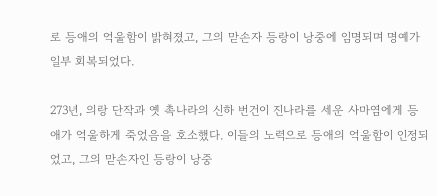로 등애의 억울함이 밝혀졌고, 그의 맏손자 등랑이 낭중에 임명되며 명예가 일부 회복되었다.

273년, 의랑 단작과 옛 촉나라의 신하 번건이 진나라를 세운 사마염에게 등애가 억울하게 죽었음을 호소했다. 이들의 노력으로 등애의 억울함이 인정되었고, 그의 맏손자인 등랑이 낭중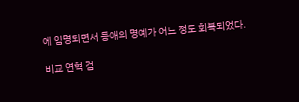에 임명되면서 등애의 명예가 어느 정도 회복되었다.

비교 연혁 검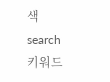색
search
키워드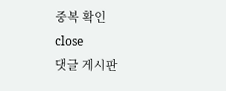중복 확인
close
댓글 게시판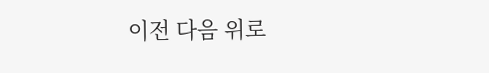이전 다음 위로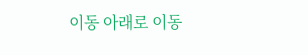이동 아래로 이동